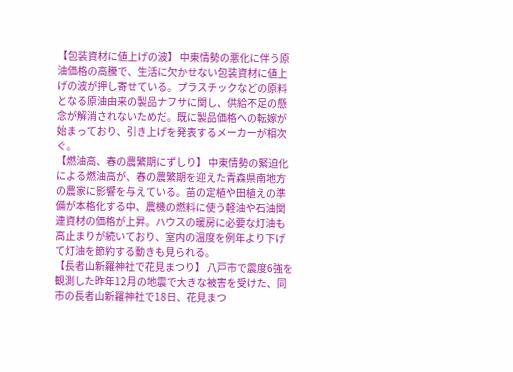【包装資材に値上げの波】 中東情勢の悪化に伴う原油価格の高騰で、生活に欠かせない包装資材に値上げの波が押し寄せている。プラスチックなどの原料となる原油由来の製品ナフサに関し、供給不足の懸念が解消されないためだ。既に製品価格への転嫁が始まっており、引き上げを発表するメーカーが相次ぐ。
【燃油高、春の農繁期にずしり】 中東情勢の緊迫化による燃油高が、春の農繁期を迎えた青森県南地方の農家に影響を与えている。苗の定植や田植えの準備が本格化する中、農機の燃料に使う軽油や石油関連資材の価格が上昇。ハウスの暖房に必要な灯油も高止まりが続いており、室内の温度を例年より下げて灯油を節約する動きも見られる。
【長者山新羅神社で花見まつり】 八戸市で震度6強を観測した昨年12月の地震で大きな被害を受けた、同市の長者山新羅神社で18日、花見まつ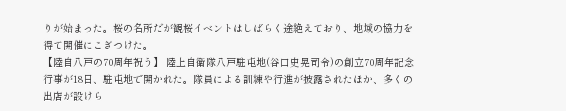りが始まった。桜の名所だが観桜イベントはしばらく途絶えており、地域の協力を得て開催にこぎつけた。
【陸自八戸の70周年祝う】 陸上自衛隊八戸駐屯地(谷口史晃司令)の創立70周年記念行事が18日、駐屯地で開かれた。隊員による訓練や行進が披露されたほか、多くの出店が設けら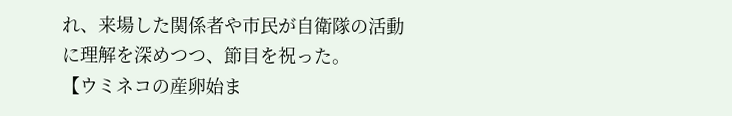れ、来場した関係者や市民が自衛隊の活動に理解を深めつつ、節目を祝った。
【ウミネコの産卵始ま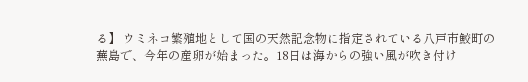る】 ウミネコ繁殖地として国の天然記念物に指定されている八戸市鮫町の蕪島で、今年の産卵が始まった。18日は海からの強い風が吹き付け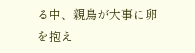る中、親鳥が大事に卵を抱え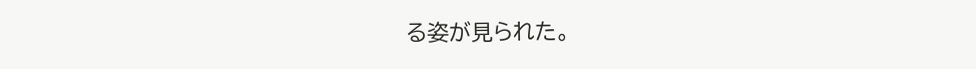る姿が見られた。